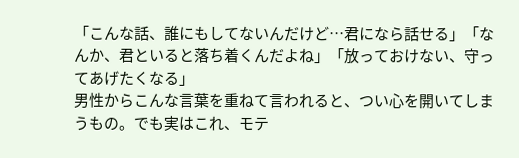「こんな話、誰にもしてないんだけど…君になら話せる」「なんか、君といると落ち着くんだよね」「放っておけない、守ってあげたくなる」
男性からこんな言葉を重ねて言われると、つい心を開いてしまうもの。でも実はこれ、モテ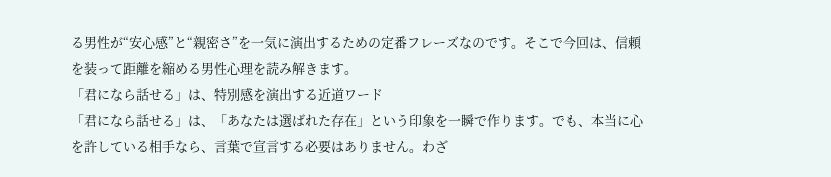る男性が“安心感”と“親密さ”を一気に演出するための定番フレーズなのです。そこで今回は、信頼を装って距離を縮める男性心理を読み解きます。
「君になら話せる」は、特別感を演出する近道ワード
「君になら話せる」は、「あなたは選ばれた存在」という印象を一瞬で作ります。でも、本当に心を許している相手なら、言葉で宣言する必要はありません。わざ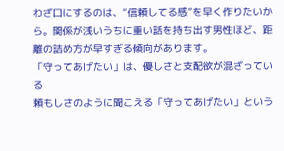わざ口にするのは、“信頼してる感”を早く作りたいから。関係が浅いうちに重い話を持ち出す男性ほど、距離の詰め方が早すぎる傾向があります。
「守ってあげたい」は、優しさと支配欲が混ざっている
頼もしさのように聞こえる「守ってあげたい」という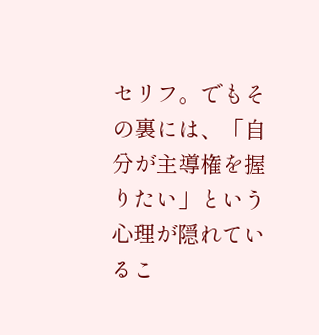セリフ。でもその裏には、「自分が主導権を握りたい」という心理が隠れているこ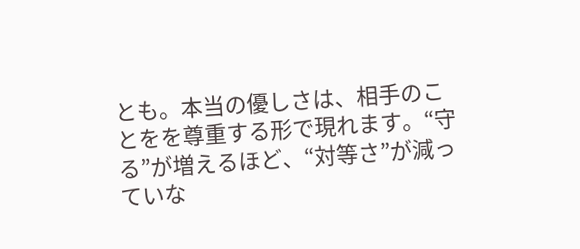とも。本当の優しさは、相手のことをを尊重する形で現れます。“守る”が増えるほど、“対等さ”が減っていな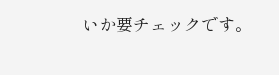いか要チェックです。